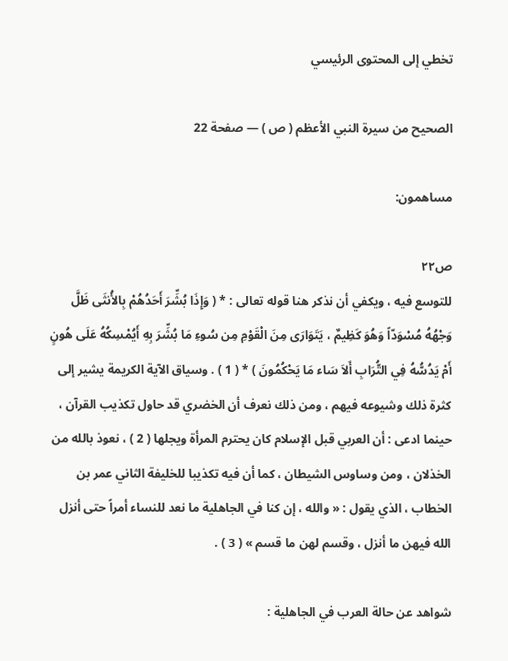تخطي إلى المحتوى الرئيسي

الصحيح من سيرة النبي الأعظم ( ص ) — صفحة 22

مساهمون:

ص٢٢
للتوسع فيه ، ويكفي أن نذكر هنا قوله تعالى : * ( وَإِذَا بُشِّرَ أَحَدُهُمْ بِالأُنثَى ظَلَّ وَجْهُهُ مُسْوَدّاً وَهُوَ كَظِيمٌ ، يَتَوَارَى مِنَ الْقَوْمِ مِن سُوءِ مَا بُشِّرَ بِهِ أَيُمْسِكُهُ عَلَى هُونٍ أَمْ يَدُسُّهُ فِي التُّرَابِ أَلاَ سَاء مَا يَحْكُمُونَ ) * ( 1 ) . وسياق الآية الكريمة يشير إلى كثرة ذلك وشيوعه فيهم ، ومن ذلك نعرف أن الخضري قد حاول تكذيب القرآن ، حينما ادعى : أن العربي قبل الإسلام كان يحترم المرأة ويجلها ( 2 ) ، نعوذ بالله من الخذلان ، ومن وساوس الشيطان ، كما أن فيه تكذيبا للخليفة الثاني عمر بن الخطاب ، الذي يقول : « والله ، إن كنا في الجاهلية ما نعد للنساء أمراً حتى أنزل الله فيهن ما أنزل ، وقسم لهن ما قسم » ( 3 ) .

شواهد عن حالة العرب في الجاهلية :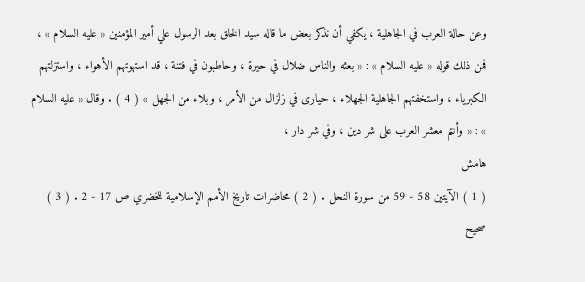وعن حالة العرب في الجاهلية ، يكفي أن نذكر بعض ما قاله سيد الخلق بعد الرسول علي أمير المؤمنين « عليه السلام » ، فمن ذلك قوله « عليه السلام » : « بعثه والناس ضلال في حيرة ، وحاطبون في فتنة ، قد استهوتهم الأهواء ، واستزلتهم الكبرياء ، واستخفتهم الجاهلية الجهلاء ، حيارى في زلزال من الأمر ، وبلاء من الجهل » ( 4 ) . وقال « عليه السلام » : « وأنتم معشر العرب على شر دين ، وفي شر دار ،
هامش
( 1 ) الآيتين 58 - 59 من سورة النحل . ( 2 ) محاضرات تاريخ الأمم الإسلامية للخضري ص 17 - 2 . ( 3 ) صحيح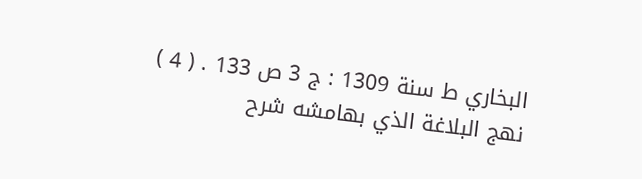البخاري ط سنة 1309 : ج 3 ص 133 . ( 4 ) نهج البلاغة الذي بهامشه شرح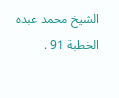الشيخ محمد عبده الخطبة 91 .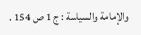والإمامة والسياسة : ج 1 ص 154 .